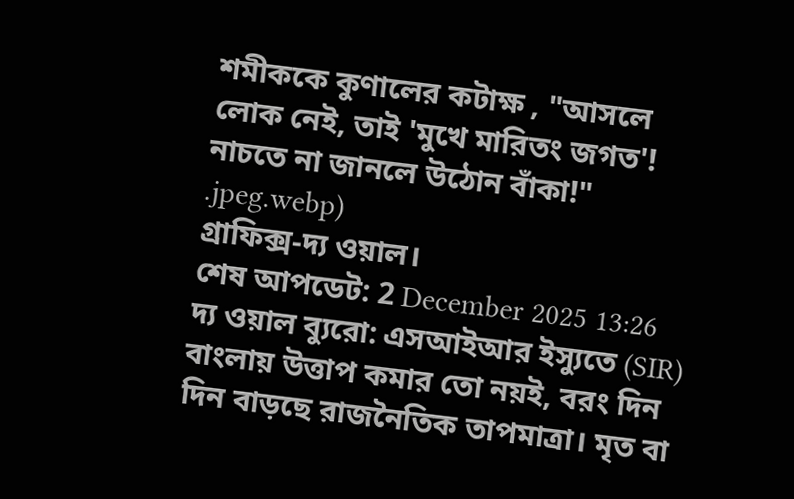শমীককে কুণালের কটাক্ষ , "আসলে লোক নেই, তাই 'মুখে মারিতং জগত'! নাচতে না জানলে উঠোন বাঁকা!"
.jpeg.webp)
গ্রাফিক্স-দ্য ওয়াল।
শেষ আপডেট: 2 December 2025 13:26
দ্য ওয়াল ব্যুরো: এসআইআর ইস্যুতে (SIR) বাংলায় উত্তাপ কমার তো নয়ই, বরং দিন দিন বাড়ছে রাজনৈতিক তাপমাত্রা। মৃত বা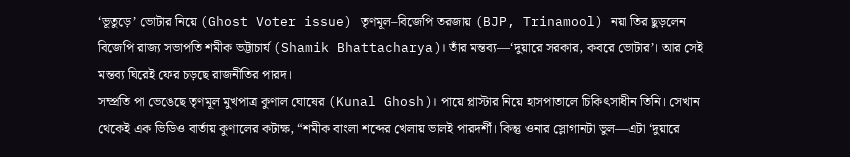‘ভূতুড়ে’ ভোটার নিয়ে (Ghost Voter issue) তৃণমূল–বিজেপি তরজায় (BJP, Trinamool) নয়া তির ছুড়লেন বিজেপি রাজ্য সভাপতি শমীক ভট্টাচার্য (Shamik Bhattacharya)। তাঁর মন্তব্য—‘দুয়ারে সরকার, কবরে ভোটার’। আর সেই মন্তব্য ঘিরেই ফের চড়ছে রাজনীতির পারদ।
সম্প্রতি পা ভেঙেছে তৃণমূল মুখপাত্র কুণাল ঘোষের (Kunal Ghosh)। পায়ে প্লাস্টার নিয়ে হাসপাতালে চিকিৎসাধীন তিনি। সেখান থেকেই এক ভিডিও বার্তায় কুণালের কটাক্ষ, “শমীক বাংলা শব্দের খেলায় ভালই পারদর্শী। কিন্তু ওনার স্লোগানটা ভুল—এটা ‘দুয়ারে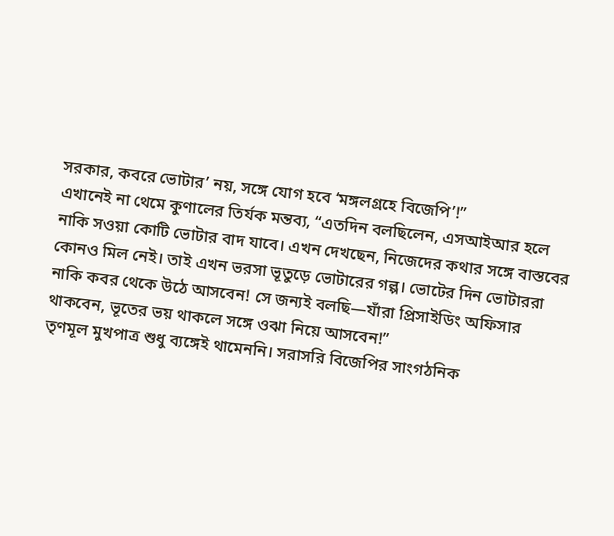সরকার, কবরে ভোটার’ নয়, সঙ্গে যোগ হবে ‘মঙ্গলগ্রহে বিজেপি’!”
এখানেই না থেমে কুণালের তির্যক মন্তব্য, “এতদিন বলছিলেন, এসআইআর হলে নাকি সওয়া কোটি ভোটার বাদ যাবে। এখন দেখছেন, নিজেদের কথার সঙ্গে বাস্তবের কোনও মিল নেই। তাই এখন ভরসা ভূতুড়ে ভোটারের গল্প। ভোটের দিন ভোটাররা নাকি কবর থেকে উঠে আসবেন! সে জন্যই বলছি—যাঁরা প্রিসাইডিং অফিসার থাকবেন, ভূতের ভয় থাকলে সঙ্গে ওঝা নিয়ে আসবেন!”
তৃণমূল মুখপাত্র শুধু ব্যঙ্গেই থামেননি। সরাসরি বিজেপির সাংগঠনিক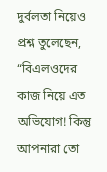দুর্বলতা নিয়েও প্রশ্ন তুলেছেন, “বিএলওদের কাজ নিয়ে এত অভিযোগ! কিন্তু আপনারা তো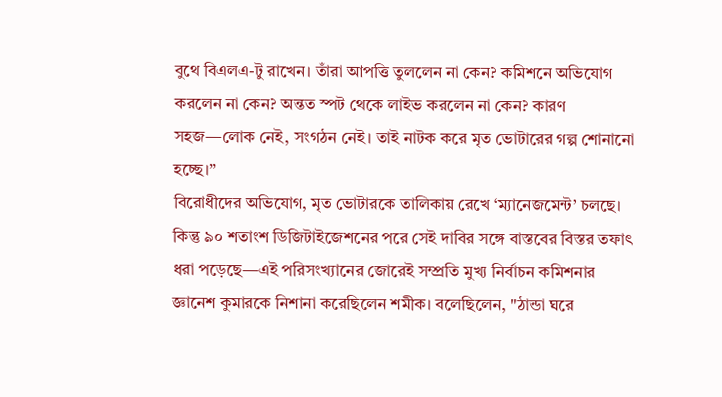বুথে বিএলএ-টু রাখেন। তাঁরা আপত্তি তুললেন না কেন? কমিশনে অভিযোগ করলেন না কেন? অন্তত স্পট থেকে লাইভ করলেন না কেন? কারণ সহজ—লোক নেই, সংগঠন নেই। তাই নাটক করে মৃত ভোটারের গল্প শোনানো হচ্ছে।”
বিরোধীদের অভিযোগ, মৃত ভোটারকে তালিকায় রেখে ‘ম্যানেজমেন্ট’ চলছে। কিন্তু ৯০ শতাংশ ডিজিটাইজেশনের পরে সেই দাবির সঙ্গে বাস্তবের বিস্তর তফাৎ ধরা পড়েছে—এই পরিসংখ্যানের জোরেই সম্প্রতি মুখ্য নির্বাচন কমিশনার জ্ঞানেশ কুমারকে নিশানা করেছিলেন শমীক। বলেছিলেন, "ঠান্ডা ঘরে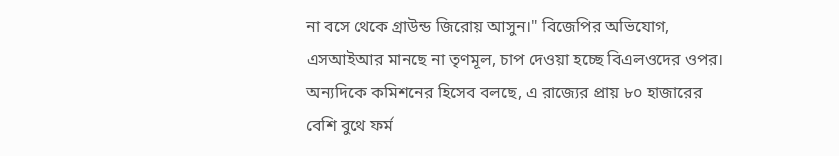না বসে থেকে গ্রাউন্ড জিরোয় আসুন।" বিজেপির অভিযোগ, এসআইআর মানছে না তৃণমূল, চাপ দেওয়া হচ্ছে বিএলওদের ওপর।
অন্যদিকে কমিশনের হিসেব বলছে, এ রাজ্যের প্রায় ৮০ হাজারের বেশি বুথে ফর্ম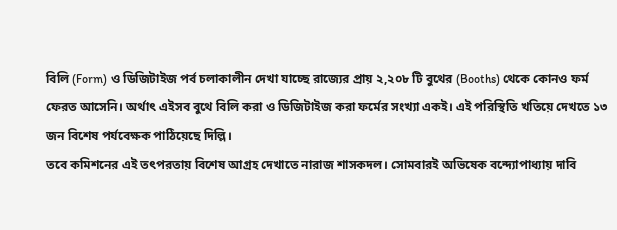বিলি (Form) ও ডিজিটাইজ পর্ব চলাকালীন দেখা যাচ্ছে রাজ্যের প্রায় ২,২০৮ টি বুথের (Booths) থেকে কোনও ফর্ম ফেরত আসেনি। অর্থাৎ এইসব বুথে বিলি করা ও ডিজিটাইজ করা ফর্মের সংখ্যা একই। এই পরিস্থিতি খতিয়ে দেখতে ১৩ জন বিশেষ পর্যবেক্ষক পাঠিয়েছে দিল্লি।
তবে কমিশনের এই তৎপরতায় বিশেষ আগ্রহ দেখাতে নারাজ শাসকদল। সোমবারই অভিষেক বন্দ্যোপাধ্যায় দাবি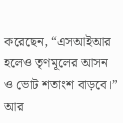করেছেন, “এসআইআর হলেও তৃণমূলের আসন ও ভোট শতাংশ বাড়বে।”
আর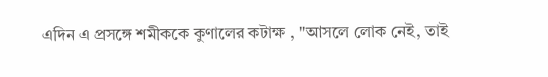এদিন এ প্রসঙ্গে শমীককে কুণালের কটাক্ষ , "আসলে লোক নেই, তাই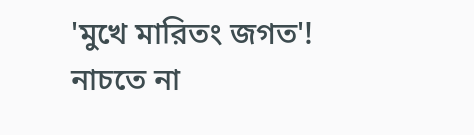'মুখে মারিতং জগত'! নাচতে না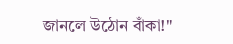জানলে উঠোন বাঁকা!"